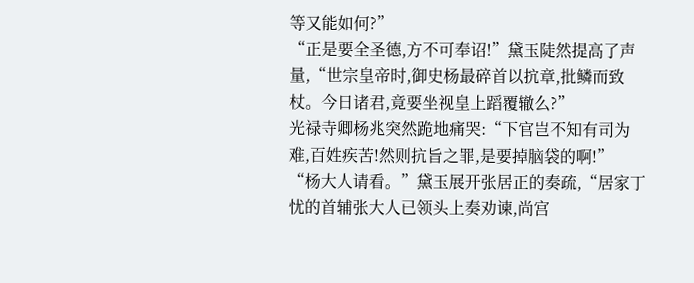等又能如何?”
“正是要全圣德,方不可奉诏!”黛玉陡然提高了声量,“世宗皇帝时,御史杨最碎首以抭章,批鳞而致杖。今日诸君,竟要坐视皇上蹈覆辙么?”
光禄寺卿杨兆突然跪地痛哭:“下官岂不知有司为难,百姓疾苦!然则抗旨之罪,是要掉脑袋的啊!”
“杨大人请看。”黛玉展开张居正的奏疏,“居家丁忧的首辅张大人已领头上奏劝谏,尚宫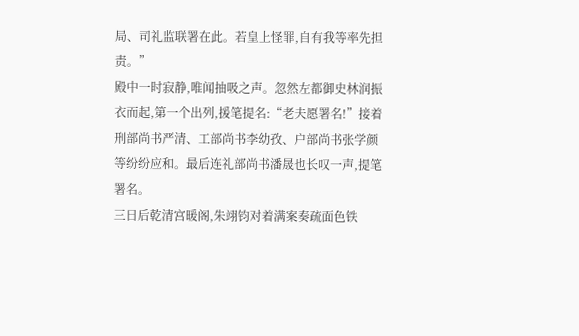局、司礼监联署在此。若皇上怪罪,自有我等率先担责。”
殿中一时寂静,唯闻抽吸之声。忽然左都御史林润振衣而起,第一个出列,援笔提名:“老夫愿署名!”接着刑部尚书严清、工部尚书李幼孜、户部尚书张学颜等纷纷应和。最后连礼部尚书潘晟也长叹一声,提笔署名。
三日后乾清宫暖阁,朱翊钧对着满案奏疏面色铁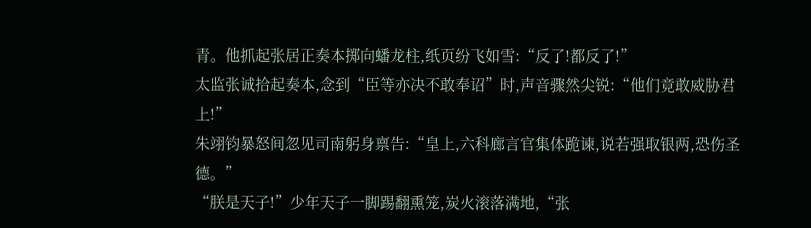青。他抓起张居正奏本掷向蟠龙柱,纸页纷飞如雪:“反了!都反了!”
太监张诚拾起奏本,念到“臣等亦决不敢奉诏”时,声音骤然尖锐:“他们竟敢威胁君上!”
朱翊钧暴怒间忽见司南躬身禀告:“皇上,六科廊言官集体跪谏,说若强取银两,恐伤圣德。”
“朕是天子!”少年天子一脚踢翻熏笼,炭火滚落满地,“张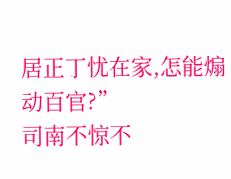居正丁忧在家,怎能煽动百官?”
司南不惊不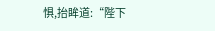惧,抬眸道:“陛下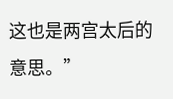这也是两宫太后的意思。”